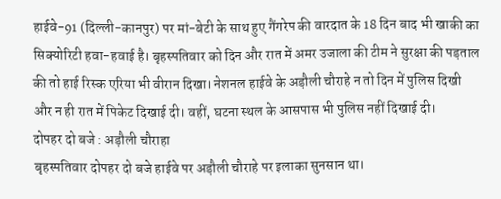हाईवे-91 (दिल्ली-कानपुर) पर मां-बेटी के साथ हुए गैंगरेप की वारदात के 18 दिन बाद भी खाकी का सिक्योरिटी हवा-हवाई है। बृहस्पतिवार को दिन और रात में अमर उजाला की टीम ने सुरक्षा की पड़ताल की तो हाई रिस्क एरिया भी वीरान दिखा। नेशनल हाईवे के अड़ौली चौराहे न तो दिन में पुलिस दिखी और न ही रात में पिकेट दिखाई दी। वहीं, घटना स्थल के आसपास भी पुलिस नहीं दिखाई दी।
दोपहर दो बजे : अड़ौली चौराहा
बृहस्पतिवार दोपहर दो बजे हाईवे पर अड़ौली चौराहे पर इलाका सुनसान था।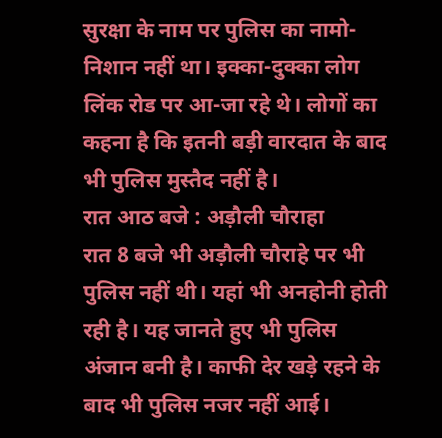सुरक्षा के नाम पर पुलिस का नामो-निशान नहीं था। इक्का-दुक्का लोग लिंक रोड पर आ-जा रहे थे। लोगों का कहना है कि इतनी बड़ी वारदात के बाद भी पुलिस मुस्तैद नहीं है।
रात आठ बजे : अड़ौली चौराहा
रात 8 बजे भी अड़ौली चौराहे पर भी पुलिस नहीं थी। यहां भी अनहोनी होती रही है। यह जानते हुए भी पुलिस अंजान बनी है। काफी देर खड़े रहने के बाद भी पुलिस नजर नहीं आई।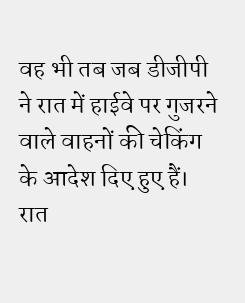वह भी तब जब डीजीपी ने रात में हाईवे पर गुजरने वाले वाहनों की चेकिंग के आदेश दिए हुए हैं।
रात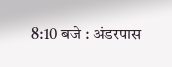8:10 बजे : अंडरपास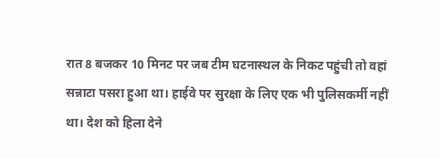रात 8 बजकर 10 मिनट पर जब टीम घटनास्थल के निकट पहुंची तो वहां सन्नाटा पसरा हुआ था। हाईवे पर सुरक्षा के लिए एक भी पुलिसकर्मी नहीं था। देश को हिला देने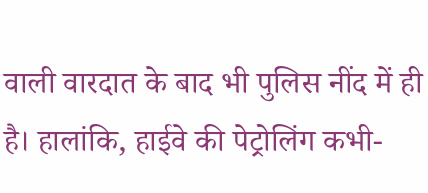वाली वारदात के बाद भी पुलिस नींद में ही है। हालांकि, हाईवे की पेट्रोलिंग कभी-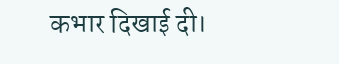कभार दिखाई दी।